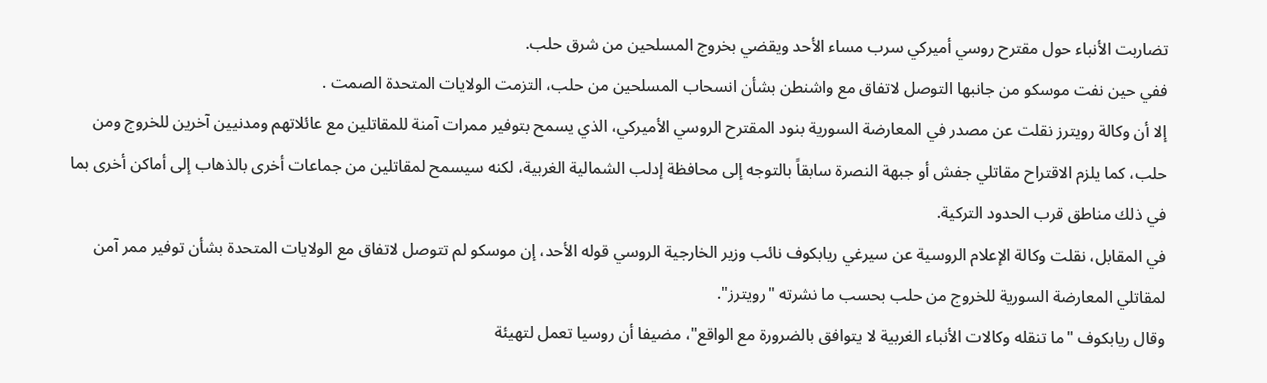تضاربت الأنباء حول مقترح روسي أميركي سرب مساء الأحد ويقضي بخروج المسلحين من شرق حلب.
ففي حين نفت موسكو من جانبها التوصل لاتفاق مع واشنطن بشأن انسحاب المسلحين من حلب، التزمت الولايات المتحدة الصمت .
إلا أن وكالة رويترز نقلت عن مصدر في المعارضة السورية بنود المقترح الروسي الأميركي، الذي يسمح بتوفير ممرات آمنة للمقاتلين مع عائلاتهم ومدنيين آخرين للخروج ومن حلب، كما يلزم الاقتراح مقاتلي جفش أو جبهة النصرة سابقاً بالتوجه إلى محافظة إدلب الشمالية الغربية، لكنه سيسمح لمقاتلين من جماعات أخرى بالذهاب إلى أماكن أخرى بما في ذلك مناطق قرب الحدود التركية.
في المقابل، نقلت وكالة الإعلام الروسية عن سيرغي ريابكوف نائب وزير الخارجية الروسي قوله الأحد، إن موسكو لم تتوصل لاتفاق مع الولايات المتحدة بشأن توفير ممر آمن لمقاتلي المعارضة السورية للخروج من حلب بحسب ما نشرته "رويترز".
وقال ريابكوف "ما تنقله وكالات الأنباء الغربية لا يتوافق بالضرورة مع الواقع"، مضيفا أن روسيا تعمل لتهيئة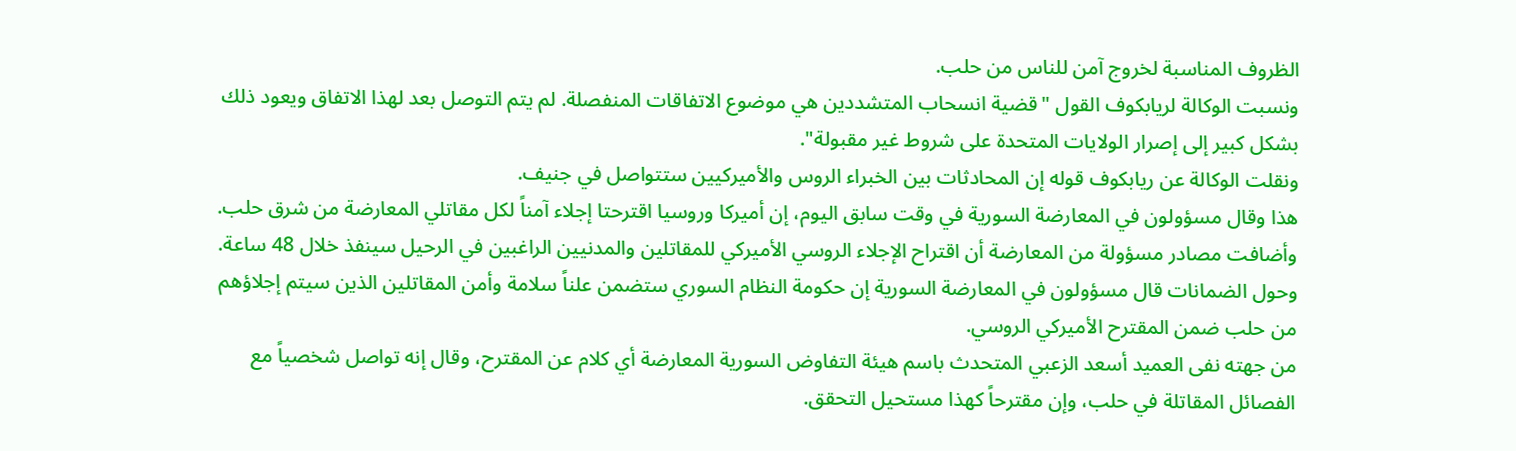الظروف المناسبة لخروج آمن للناس من حلب.
ونسبت الوكالة لريابكوف القول "قضية انسحاب المتشددين هي موضوع الاتفاقات المنفصلة. لم يتم التوصل بعد لهذا الاتفاق ويعود ذلك بشكل كبير إلى إصرار الولايات المتحدة على شروط غير مقبولة".
ونقلت الوكالة عن ريابكوف قوله إن المحادثات بين الخبراء الروس والأميركيين ستتواصل في جنيف.
هذا وقال مسؤولون في المعارضة السورية في وقت سابق اليوم، إن أميركا وروسيا اقترحتا إجلاء آمناً لكل مقاتلي المعارضة من شرق حلب.
وأضافت مصادر مسؤولة من المعارضة أن اقتراح الإجلاء الروسي الأميركي للمقاتلين والمدنيين الراغبين في الرحيل سينفذ خلال 48 ساعة.
وحول الضمانات قال مسؤولون في المعارضة السورية إن حكومة النظام السوري ستضمن علناً سلامة وأمن المقاتلين الذين سيتم إجلاؤهم من حلب ضمن المقترح الأميركي الروسي.
من جهته نفى العميد أسعد الزعبي المتحدث باسم هيئة التفاوض السورية المعارضة أي كلام عن المقترح، وقال إنه تواصل شخصياً مع الفصائل المقاتلة في حلب، وإن مقترحاً كهذا مستحيل التحقق.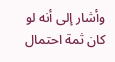وأشار إلى أنه لو كان ثمة احتمال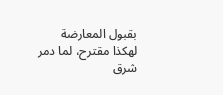بقبول المعارضة لهكذا مقترح، لما دمر شرق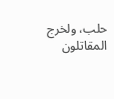حلب، ولخرج المقاتلون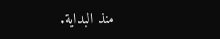منذ البداية.